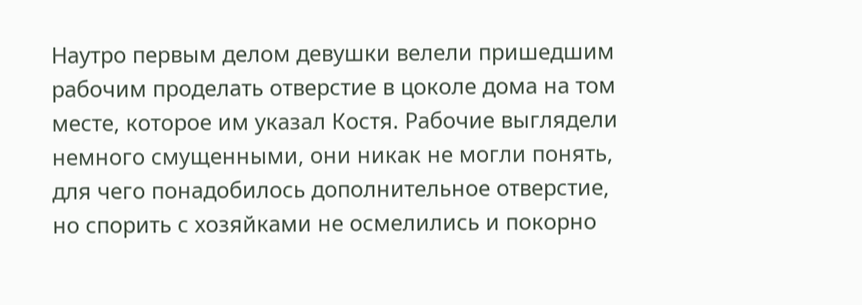Наутро первым делом девушки велели пришедшим рабочим проделать отверстие в цоколе дома на том месте, которое им указал Костя. Рабочие выглядели немного смущенными, они никак не могли понять, для чего понадобилось дополнительное отверстие, но спорить с хозяйками не осмелились и покорно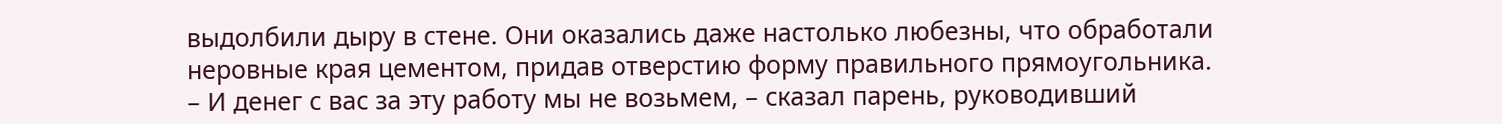выдолбили дыру в стене. Они оказались даже настолько любезны, что обработали неровные края цементом, придав отверстию форму правильного прямоугольника.
– И денег с вас за эту работу мы не возьмем, – сказал парень, руководивший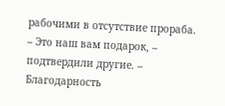рабочими в отсутствие прораба.
– Это наш вам подарок, – подтвердили другие. – Благодарность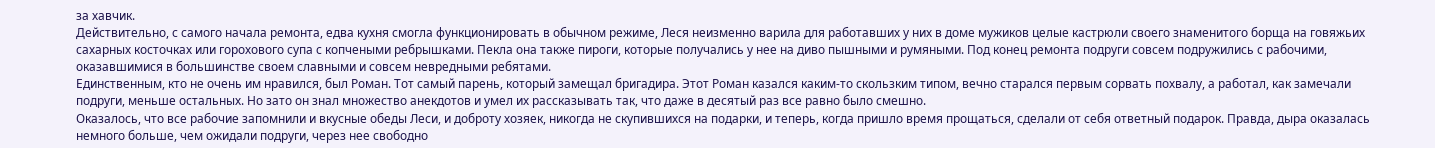за хавчик.
Действительно, с самого начала ремонта, едва кухня смогла функционировать в обычном режиме, Леся неизменно варила для работавших у них в доме мужиков целые кастрюли своего знаменитого борща на говяжьих сахарных косточках или горохового супа с копчеными ребрышками. Пекла она также пироги, которые получались у нее на диво пышными и румяными. Под конец ремонта подруги совсем подружились с рабочими, оказавшимися в большинстве своем славными и совсем невредными ребятами.
Единственным, кто не очень им нравился, был Роман. Тот самый парень, который замещал бригадира. Этот Роман казался каким-то скользким типом, вечно старался первым сорвать похвалу, а работал, как замечали подруги, меньше остальных. Но зато он знал множество анекдотов и умел их рассказывать так, что даже в десятый раз все равно было смешно.
Оказалось, что все рабочие запомнили и вкусные обеды Леси, и доброту хозяек, никогда не скупившихся на подарки, и теперь, когда пришло время прощаться, сделали от себя ответный подарок. Правда, дыра оказалась немного больше, чем ожидали подруги, через нее свободно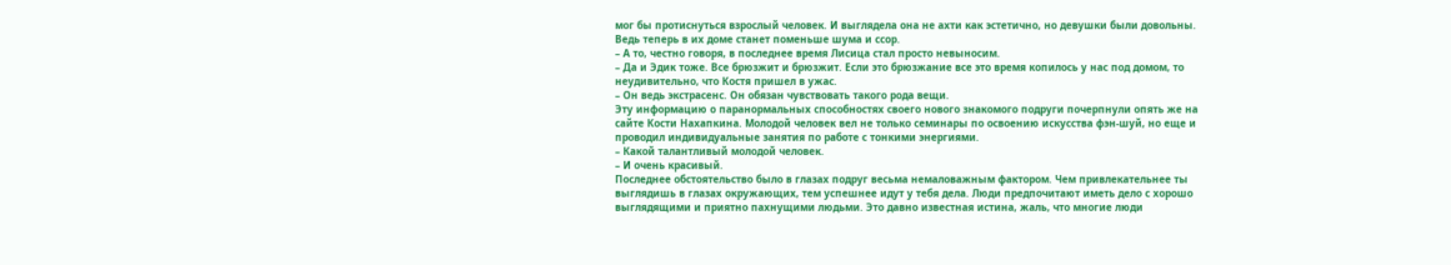мог бы протиснуться взрослый человек. И выглядела она не ахти как эстетично, но девушки были довольны.
Ведь теперь в их доме станет поменьше шума и ссор.
– А то, честно говоря, в последнее время Лисица стал просто невыносим.
– Да и Эдик тоже. Все брюзжит и брюзжит. Если это брюзжание все это время копилось у нас под домом, то неудивительно, что Костя пришел в ужас.
– Он ведь экстрасенс. Он обязан чувствовать такого рода вещи.
Эту информацию о паранормальных способностях своего нового знакомого подруги почерпнули опять же на сайте Кости Нахапкина. Молодой человек вел не только семинары по освоению искусства фэн-шуй, но еще и проводил индивидуальные занятия по работе с тонкими энергиями.
– Какой талантливый молодой человек.
– И очень красивый.
Последнее обстоятельство было в глазах подруг весьма немаловажным фактором. Чем привлекательнее ты выглядишь в глазах окружающих, тем успешнее идут у тебя дела. Люди предпочитают иметь дело с хорошо выглядящими и приятно пахнущими людьми. Это давно известная истина, жаль, что многие люди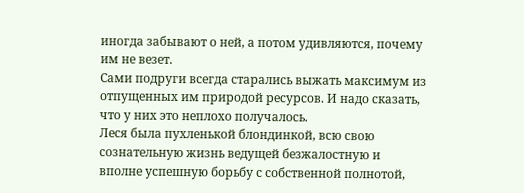иногда забывают о ней, а потом удивляются, почему им не везет.
Сами подруги всегда старались выжать максимум из отпущенных им природой ресурсов. И надо сказать, что у них это неплохо получалось.
Леся была пухленькой блондинкой, всю свою сознательную жизнь ведущей безжалостную и вполне успешную борьбу с собственной полнотой,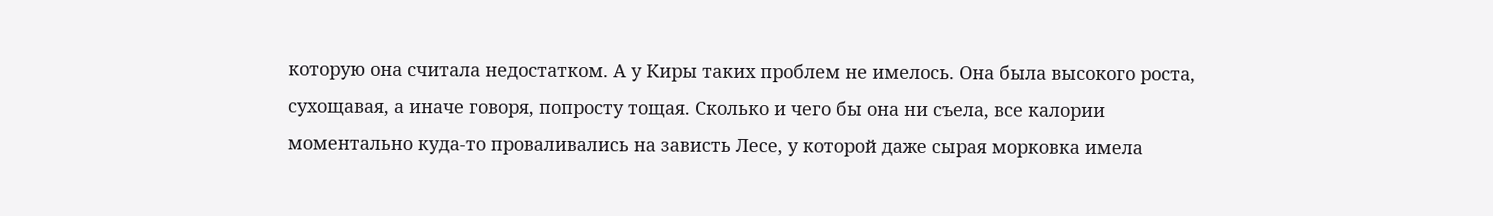которую она считала недостатком. А у Киры таких проблем не имелось. Она была высокого роста, сухощавая, а иначе говоря, попросту тощая. Сколько и чего бы она ни съела, все калории моментально куда-то проваливались на зависть Лесе, у которой даже сырая морковка имела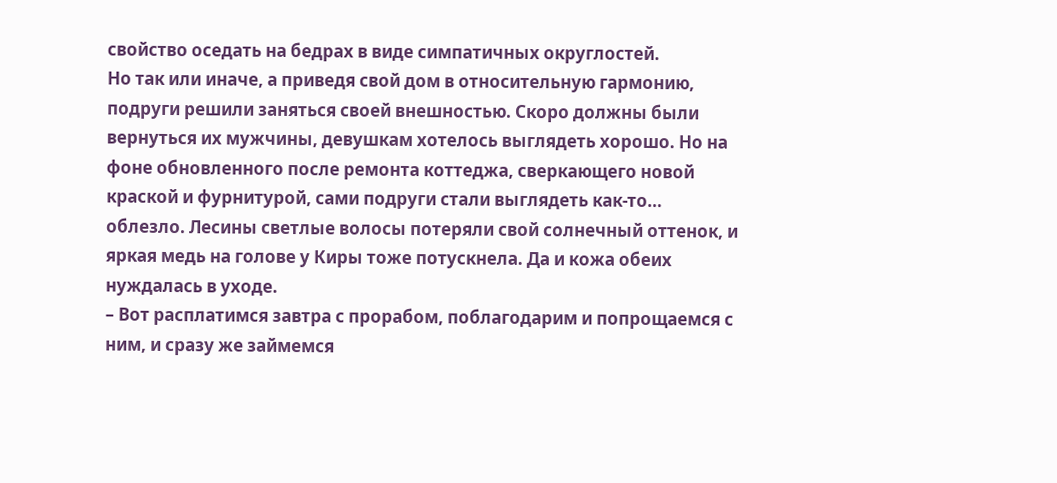свойство оседать на бедрах в виде симпатичных округлостей.
Но так или иначе, а приведя свой дом в относительную гармонию, подруги решили заняться своей внешностью. Скоро должны были вернуться их мужчины, девушкам хотелось выглядеть хорошо. Но на фоне обновленного после ремонта коттеджа, сверкающего новой краской и фурнитурой, сами подруги стали выглядеть как-то… облезло. Лесины светлые волосы потеряли свой солнечный оттенок, и яркая медь на голове у Киры тоже потускнела. Да и кожа обеих нуждалась в уходе.
– Вот расплатимся завтра с прорабом, поблагодарим и попрощаемся с ним, и сразу же займемся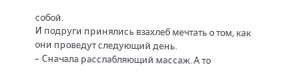собой.
И подруги принялись взахлеб мечтать о том, как они проведут следующий день.
– Сначала расслабляющий массаж. А то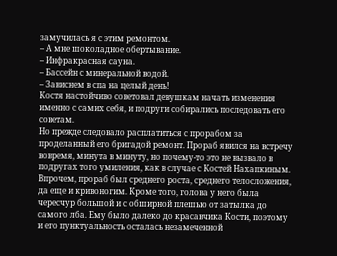замучилась я с этим ремонтом.
– А мне шоколадное обертывание.
– Инфракрасная сауна.
– Бассейн с минеральной водой.
– Зависнем в спа на целый день!
Костя настойчиво советовал девушкам начать изменения именно с самих себя, и подруги собирались последовать его советам.
Но прежде следовало расплатиться с прорабом за проделанный его бригадой ремонт. Прораб явился на встречу вовремя, минута в минуту, но почему-то это не вызвало в подругах того умиления, как в случае с Костей Нахапкиным. Впрочем, прораб был среднего роста, среднего телосложения, да еще и кривоногим. Кроме того, голова у него была чересчур большой и с обширной плешью от затылка до самого лба. Ему было далеко до красавчика Кости, поэтому и его пунктуальность осталась незамеченной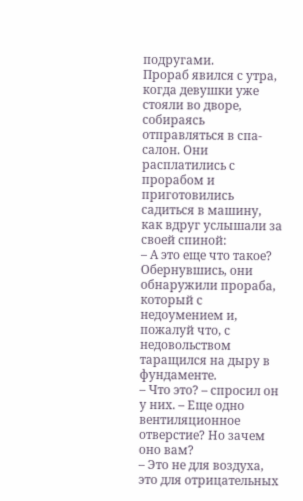подругами.
Прораб явился с утра, когда девушки уже стояли во дворе, собираясь отправляться в спа-салон. Они расплатились с прорабом и приготовились садиться в машину, как вдруг услышали за своей спиной:
– А это еще что такое?
Обернувшись, они обнаружили прораба, который с недоумением и, пожалуй что, с недовольством таращился на дыру в фундаменте.
– Что это? – спросил он у них. – Еще одно вентиляционное отверстие? Но зачем оно вам?
– Это не для воздуха, это для отрицательных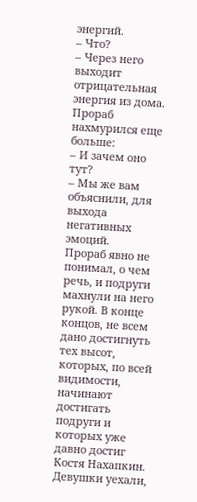энергий.
– Что?
– Через него выходит отрицательная энергия из дома.
Прораб нахмурился еще больше:
– И зачем оно тут?
– Мы же вам объяснили, для выхода негативных эмоций.
Прораб явно не понимал, о чем речь, и подруги махнули на него рукой. В конце концов, не всем дано достигнуть тех высот, которых, по всей видимости, начинают достигать подруги и которых уже давно достиг Костя Нахапкин. Девушки уехали,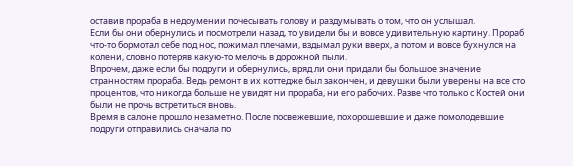оставив прораба в недоумении почесывать голову и раздумывать о том, что он услышал.
Если бы они обернулись и посмотрели назад, то увидели бы и вовсе удивительную картину. Прораб что-то бормотал себе под нос, пожимал плечами, вздымал руки вверх, а потом и вовсе бухнулся на колени, словно потеряв какую-то мелочь в дорожной пыли.
Впрочем, даже если бы подруги и обернулись, вряд ли они придали бы большое значение странностям прораба. Ведь ремонт в их коттедже был закончен, и девушки были уверены на все сто процентов, что никогда больше не увидят ни прораба, ни его рабочих. Разве что только с Костей они были не прочь встретиться вновь.
Время в салоне прошло незаметно. После посвежевшие, похорошевшие и даже помолодевшие подруги отправились сначала по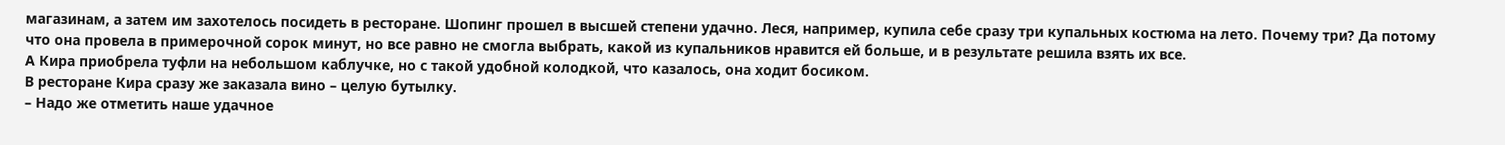магазинам, а затем им захотелось посидеть в ресторане. Шопинг прошел в высшей степени удачно. Леся, например, купила себе сразу три купальных костюма на лето. Почему три? Да потому что она провела в примерочной сорок минут, но все равно не смогла выбрать, какой из купальников нравится ей больше, и в результате решила взять их все.
А Кира приобрела туфли на небольшом каблучке, но с такой удобной колодкой, что казалось, она ходит босиком.
В ресторане Кира сразу же заказала вино – целую бутылку.
– Надо же отметить наше удачное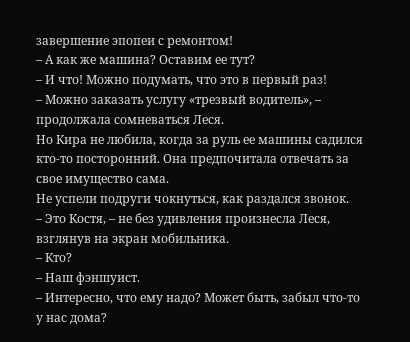завершение эпопеи с ремонтом!
– А как же машина? Оставим ее тут?
– И что! Можно подумать, что это в первый раз!
– Можно заказать услугу «трезвый водитель», – продолжала сомневаться Леся.
Но Кира не любила, когда за руль ее машины садился кто-то посторонний. Она предпочитала отвечать за свое имущество сама.
Не успели подруги чокнуться, как раздался звонок.
– Это Костя, – не без удивления произнесла Леся, взглянув на экран мобильника.
– Кто?
– Наш фэншуист.
– Интересно, что ему надо? Может быть, забыл что-то у нас дома?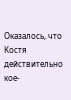Оказалось, что Костя действительно кое-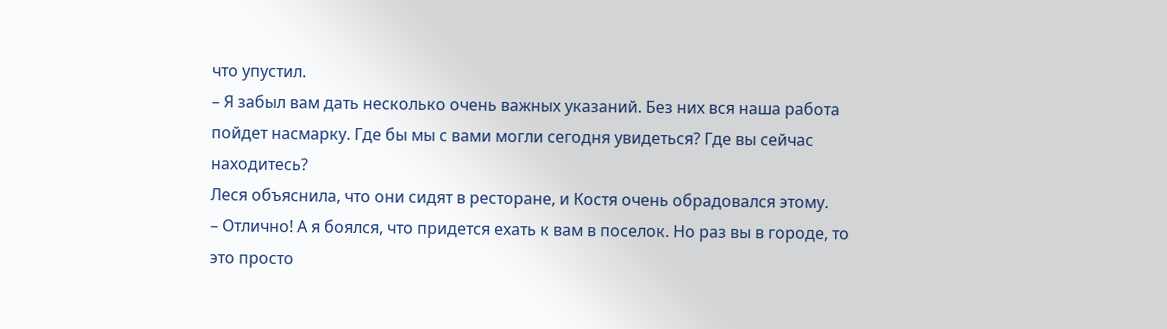что упустил.
– Я забыл вам дать несколько очень важных указаний. Без них вся наша работа пойдет насмарку. Где бы мы с вами могли сегодня увидеться? Где вы сейчас находитесь?
Леся объяснила, что они сидят в ресторане, и Костя очень обрадовался этому.
– Отлично! А я боялся, что придется ехать к вам в поселок. Но раз вы в городе, то это просто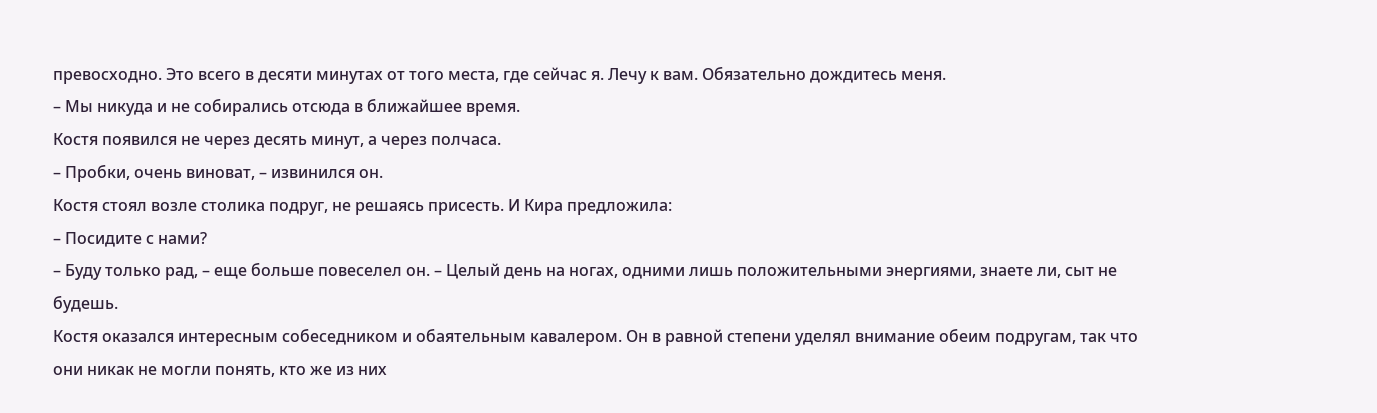превосходно. Это всего в десяти минутах от того места, где сейчас я. Лечу к вам. Обязательно дождитесь меня.
– Мы никуда и не собирались отсюда в ближайшее время.
Костя появился не через десять минут, а через полчаса.
– Пробки, очень виноват, – извинился он.
Костя стоял возле столика подруг, не решаясь присесть. И Кира предложила:
– Посидите с нами?
– Буду только рад, – еще больше повеселел он. – Целый день на ногах, одними лишь положительными энергиями, знаете ли, сыт не будешь.
Костя оказался интересным собеседником и обаятельным кавалером. Он в равной степени уделял внимание обеим подругам, так что они никак не могли понять, кто же из них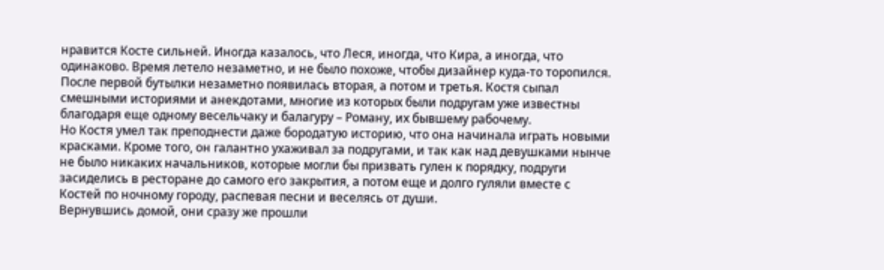нравится Косте сильней. Иногда казалось, что Леся, иногда, что Кира, а иногда, что одинаково. Время летело незаметно, и не было похоже, чтобы дизайнер куда-то торопился.
После первой бутылки незаметно появилась вторая, а потом и третья. Костя сыпал смешными историями и анекдотами, многие из которых были подругам уже известны благодаря еще одному весельчаку и балагуру – Роману, их бывшему рабочему.
Но Костя умел так преподнести даже бородатую историю, что она начинала играть новыми красками. Кроме того, он галантно ухаживал за подругами, и так как над девушками нынче не было никаких начальников, которые могли бы призвать гулен к порядку, подруги засиделись в ресторане до самого его закрытия, а потом еще и долго гуляли вместе с Костей по ночному городу, распевая песни и веселясь от души.
Вернувшись домой, они сразу же прошли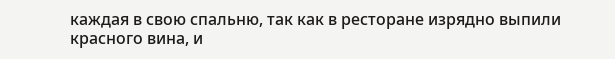каждая в свою спальню, так как в ресторане изрядно выпили красного вина, и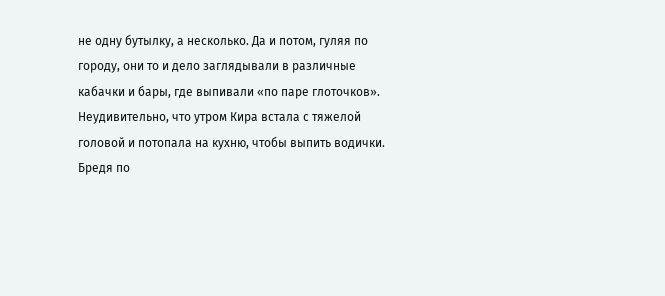не одну бутылку, а несколько. Да и потом, гуляя по городу, они то и дело заглядывали в различные кабачки и бары, где выпивали «по паре глоточков».
Неудивительно, что утром Кира встала с тяжелой головой и потопала на кухню, чтобы выпить водички. Бредя по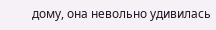дому, она невольно удивилась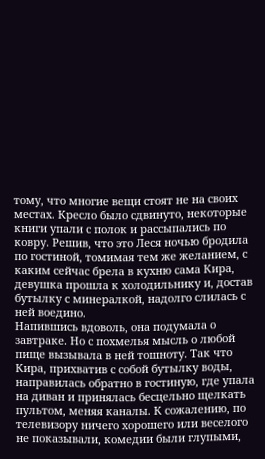тому, что многие вещи стоят не на своих местах. Кресло было сдвинуто, некоторые книги упали с полок и рассыпались по ковру. Решив, что это Леся ночью бродила по гостиной, томимая тем же желанием, с каким сейчас брела в кухню сама Кира, девушка прошла к холодильнику и, достав бутылку с минералкой, надолго слилась с ней воедино.
Напившись вдоволь, она подумала о завтраке. Но с похмелья мысль о любой пище вызывала в ней тошноту. Так что Кира, прихватив с собой бутылку воды, направилась обратно в гостиную, где упала на диван и принялась бесцельно щелкать пультом, меняя каналы. К сожалению, по телевизору ничего хорошего или веселого не показывали, комедии были глупыми,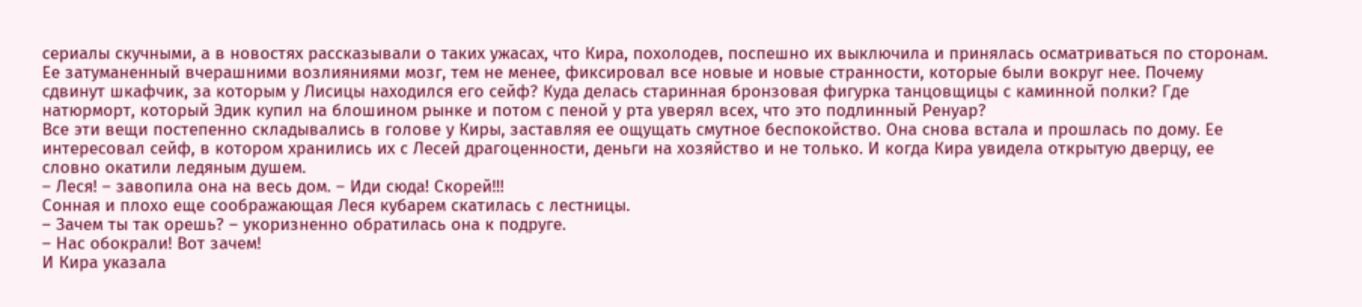сериалы скучными, а в новостях рассказывали о таких ужасах, что Кира, похолодев, поспешно их выключила и принялась осматриваться по сторонам.
Ее затуманенный вчерашними возлияниями мозг, тем не менее, фиксировал все новые и новые странности, которые были вокруг нее. Почему сдвинут шкафчик, за которым у Лисицы находился его сейф? Куда делась старинная бронзовая фигурка танцовщицы с каминной полки? Где натюрморт, который Эдик купил на блошином рынке и потом с пеной у рта уверял всех, что это подлинный Ренуар?
Все эти вещи постепенно складывались в голове у Киры, заставляя ее ощущать смутное беспокойство. Она снова встала и прошлась по дому. Ее интересовал сейф, в котором хранились их с Лесей драгоценности, деньги на хозяйство и не только. И когда Кира увидела открытую дверцу, ее словно окатили ледяным душем.
– Леся! – завопила она на весь дом. – Иди сюда! Скорей!!!
Сонная и плохо еще соображающая Леся кубарем скатилась с лестницы.
– Зачем ты так орешь? – укоризненно обратилась она к подруге.
– Нас обокрали! Вот зачем!
И Кира указала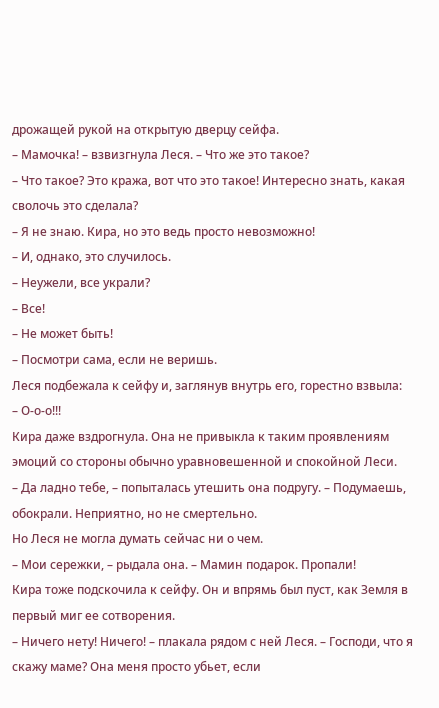дрожащей рукой на открытую дверцу сейфа.
– Мамочка! – взвизгнула Леся. – Что же это такое?
– Что такое? Это кража, вот что это такое! Интересно знать, какая сволочь это сделала?
– Я не знаю. Кира, но это ведь просто невозможно!
– И, однако, это случилось.
– Неужели, все украли?
– Все!
– Не может быть!
– Посмотри сама, если не веришь.
Леся подбежала к сейфу и, заглянув внутрь его, горестно взвыла:
– О-о-о!!!
Кира даже вздрогнула. Она не привыкла к таким проявлениям эмоций со стороны обычно уравновешенной и спокойной Леси.
– Да ладно тебе, – попыталась утешить она подругу. – Подумаешь, обокрали. Неприятно, но не смертельно.
Но Леся не могла думать сейчас ни о чем.
– Мои сережки, – рыдала она. – Мамин подарок. Пропали!
Кира тоже подскочила к сейфу. Он и впрямь был пуст, как Земля в первый миг ее сотворения.
– Ничего нету! Ничего! – плакала рядом с ней Леся. – Господи, что я скажу маме? Она меня просто убьет, если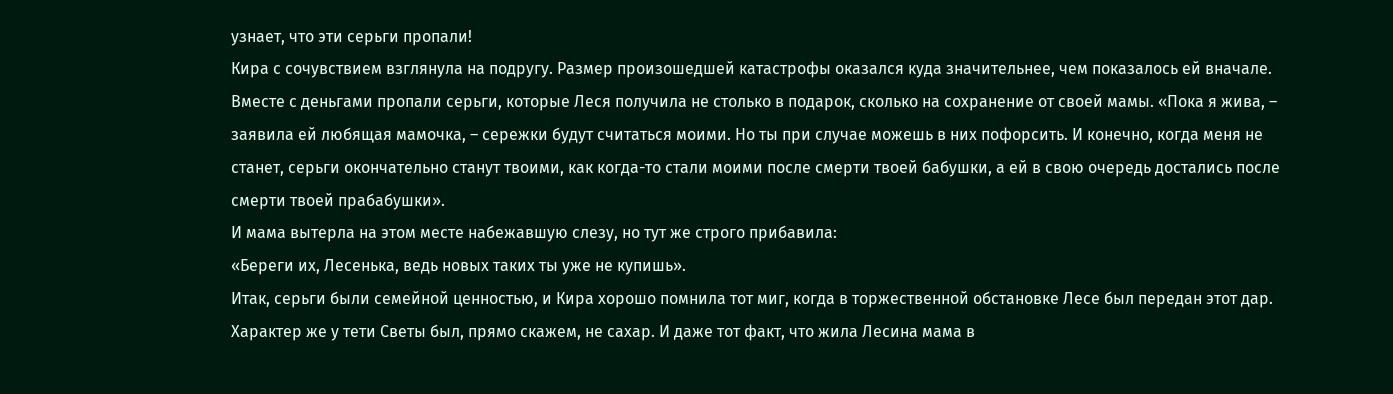узнает, что эти серьги пропали!
Кира с сочувствием взглянула на подругу. Размер произошедшей катастрофы оказался куда значительнее, чем показалось ей вначале. Вместе с деньгами пропали серьги, которые Леся получила не столько в подарок, сколько на сохранение от своей мамы. «Пока я жива, – заявила ей любящая мамочка, – сережки будут считаться моими. Но ты при случае можешь в них пофорсить. И конечно, когда меня не станет, серьги окончательно станут твоими, как когда-то стали моими после смерти твоей бабушки, а ей в свою очередь достались после смерти твоей прабабушки».
И мама вытерла на этом месте набежавшую слезу, но тут же строго прибавила:
«Береги их, Лесенька, ведь новых таких ты уже не купишь».
Итак, серьги были семейной ценностью, и Кира хорошо помнила тот миг, когда в торжественной обстановке Лесе был передан этот дар.
Характер же у тети Светы был, прямо скажем, не сахар. И даже тот факт, что жила Лесина мама в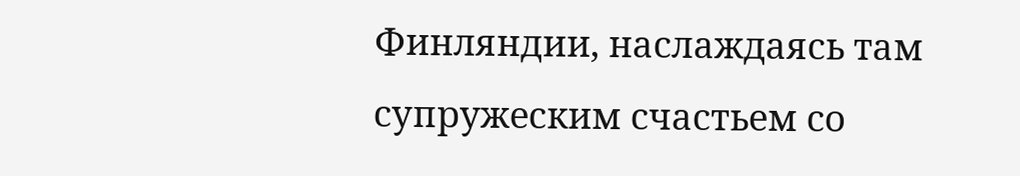Финляндии, наслаждаясь там супружеским счастьем со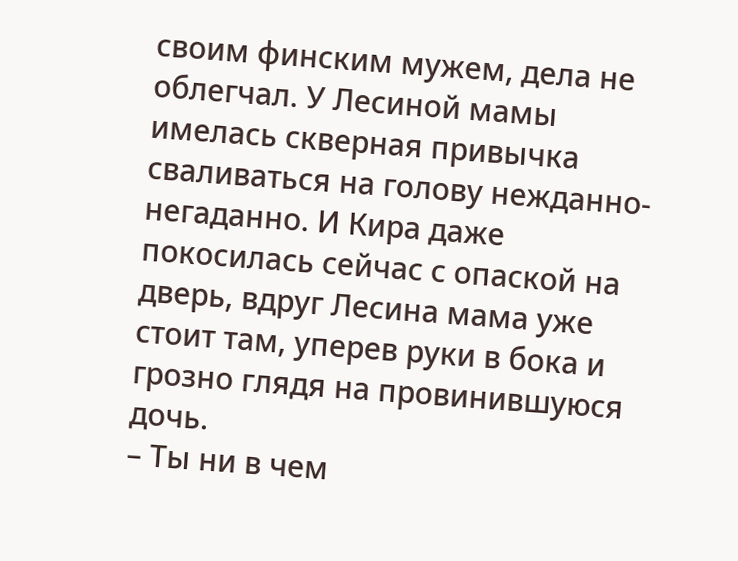своим финским мужем, дела не облегчал. У Лесиной мамы имелась скверная привычка сваливаться на голову нежданно-негаданно. И Кира даже покосилась сейчас с опаской на дверь, вдруг Лесина мама уже стоит там, уперев руки в бока и грозно глядя на провинившуюся дочь.
– Ты ни в чем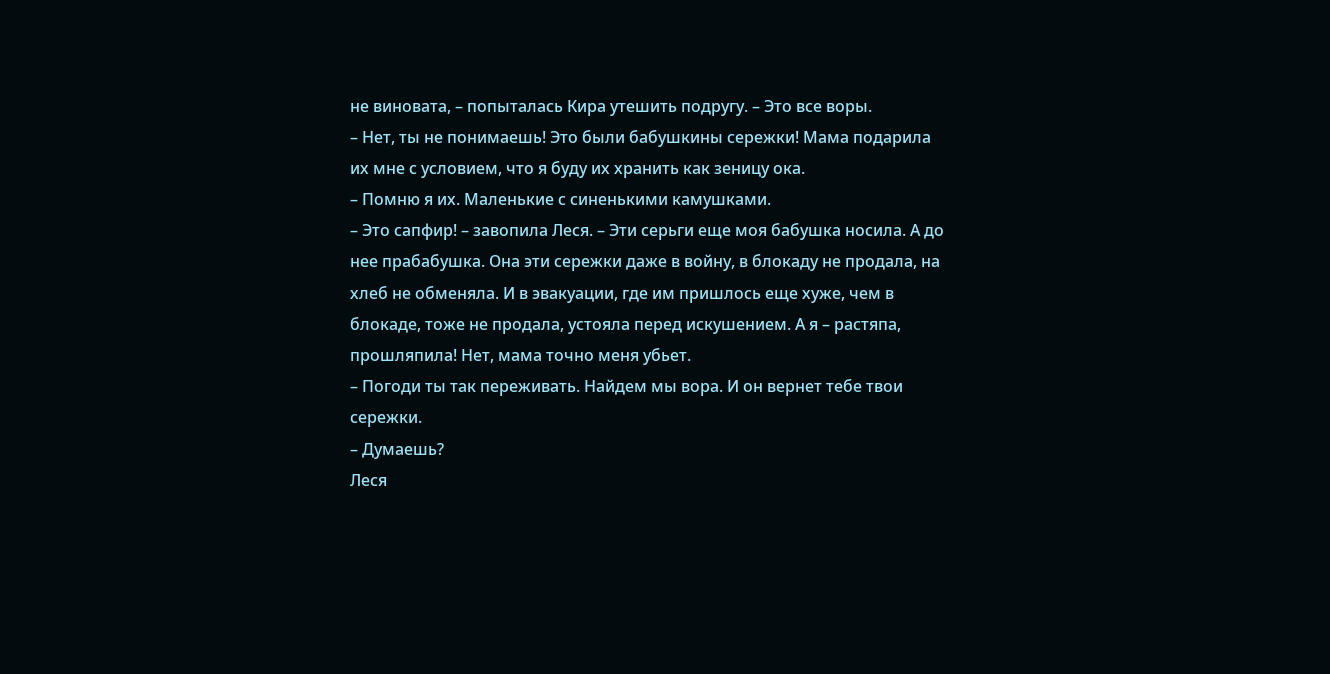не виновата, – попыталась Кира утешить подругу. – Это все воры.
– Нет, ты не понимаешь! Это были бабушкины сережки! Мама подарила их мне с условием, что я буду их хранить как зеницу ока.
– Помню я их. Маленькие с синенькими камушками.
– Это сапфир! – завопила Леся. – Эти серьги еще моя бабушка носила. А до нее прабабушка. Она эти сережки даже в войну, в блокаду не продала, на хлеб не обменяла. И в эвакуации, где им пришлось еще хуже, чем в блокаде, тоже не продала, устояла перед искушением. А я – растяпа, прошляпила! Нет, мама точно меня убьет.
– Погоди ты так переживать. Найдем мы вора. И он вернет тебе твои сережки.
– Думаешь?
Леся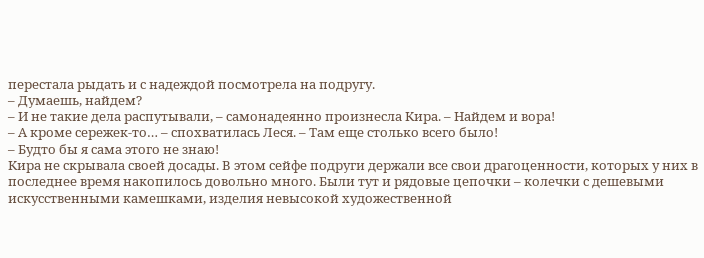перестала рыдать и с надеждой посмотрела на подругу.
– Думаешь, найдем?
– И не такие дела распутывали, – самонадеянно произнесла Кира. – Найдем и вора!
– А кроме сережек-то… – спохватилась Леся. – Там еще столько всего было!
– Будто бы я сама этого не знаю!
Кира не скрывала своей досады. В этом сейфе подруги держали все свои драгоценности, которых у них в последнее время накопилось довольно много. Были тут и рядовые цепочки – колечки с дешевыми искусственными камешками, изделия невысокой художественной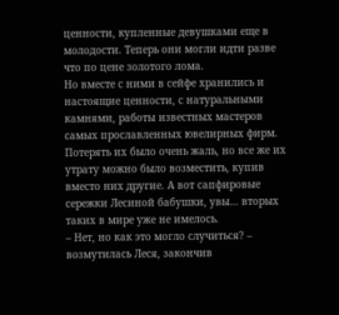ценности, купленные девушками еще в молодости. Теперь они могли идти разве что по цене золотого лома.
Но вместе с ними в сейфе хранились и настоящие ценности, с натуральными камнями, работы известных мастеров самых прославленных ювелирных фирм. Потерять их было очень жаль, но все же их утрату можно было возместить, купив вместо них другие. А вот сапфировые сережки Лесиной бабушки, увы… вторых таких в мире уже не имелось.
– Нет, но как это могло случиться? – возмутилась Леся, закончив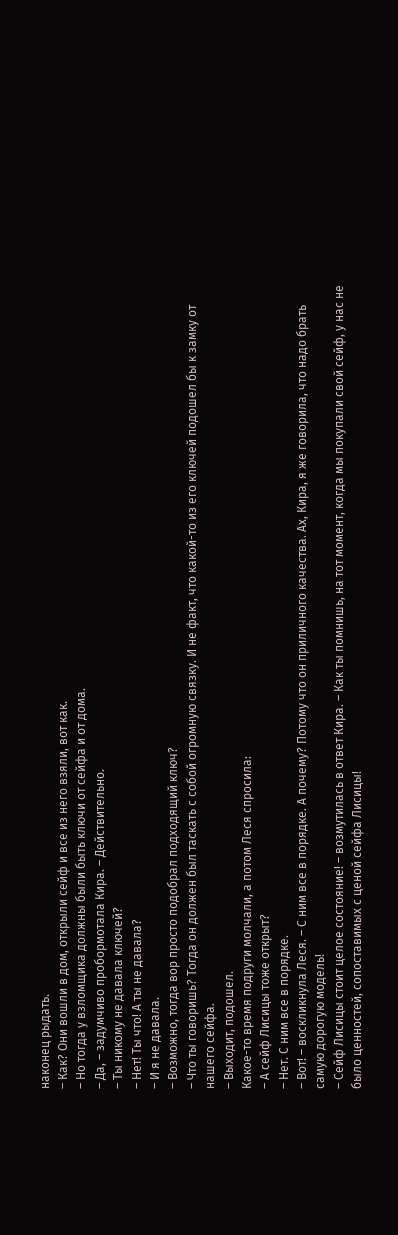наконец рыдать.
– Как? Они вошли в дом, открыли сейф и все из него взяли, вот как.
– Но тогда у взломщика должны были быть ключи от сейфа и от дома.
– Да, – задумчиво пробормотала Кира. – Действительно.
– Ты никому не давала ключей?
– Нет! Ты что! А ты не давала?
– И я не давала.
– Возможно, тогда вор просто подобрал подходящий ключ?
– Что ты говоришь? Тогда он должен был таскать с собой огромную связку. И не факт, что какой-то из его ключей подошел бы к замку от нашего сейфа.
– Выходит, подошел.
Какое-то время подруги молчали, а потом Леся спросила:
– А сейф Лисицы тоже открыт?
– Нет. С ним все в порядке.
– Вот! – воскликнула Леся. – С ним все в порядке. А почему? Потому что он приличного качества. Ах, Кира, я же говорила, что надо брать самую дорогую модель!
– Сейф Лисицы стоит целое состояние! – возмутилась в ответ Кира. – Как ты помнишь, на тот момент, когда мы покупали свой сейф, у нас не было ценностей, сопоставимых с ценой сейфа Лисицы!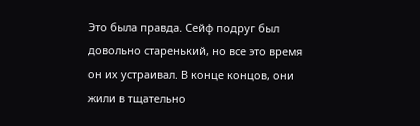Это была правда. Сейф подруг был довольно старенький, но все это время он их устраивал. В конце концов, они жили в тщательно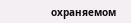охраняемом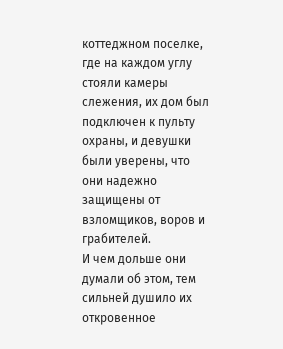коттеджном поселке, где на каждом углу стояли камеры слежения, их дом был подключен к пульту охраны, и девушки были уверены, что они надежно защищены от взломщиков, воров и грабителей.
И чем дольше они думали об этом, тем сильней душило их откровенное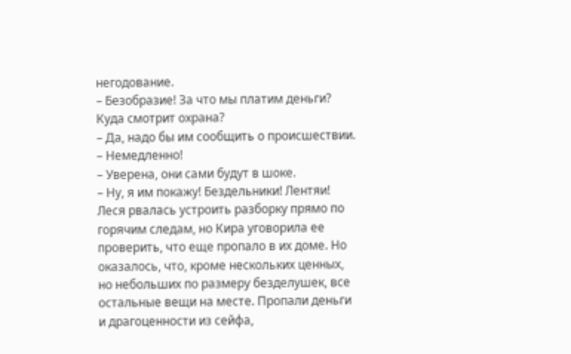негодование.
– Безобразие! За что мы платим деньги? Куда смотрит охрана?
– Да, надо бы им сообщить о происшествии.
– Немедленно!
– Уверена, они сами будут в шоке.
– Ну, я им покажу! Бездельники! Лентяи!
Леся рвалась устроить разборку прямо по горячим следам, но Кира уговорила ее проверить, что еще пропало в их доме. Но оказалось, что, кроме нескольких ценных, но небольших по размеру безделушек, все остальные вещи на месте. Пропали деньги и драгоценности из сейфа,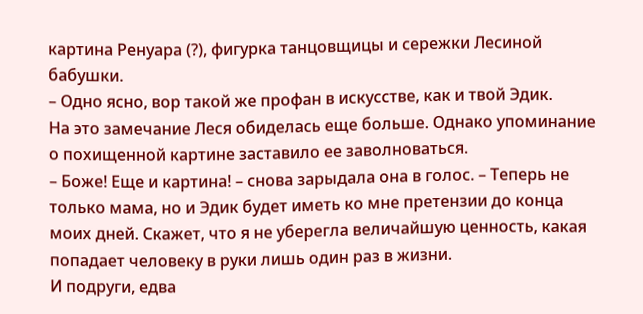картина Ренуара (?), фигурка танцовщицы и сережки Лесиной бабушки.
– Одно ясно, вор такой же профан в искусстве, как и твой Эдик.
На это замечание Леся обиделась еще больше. Однако упоминание о похищенной картине заставило ее заволноваться.
– Боже! Еще и картина! – снова зарыдала она в голос. – Теперь не только мама, но и Эдик будет иметь ко мне претензии до конца моих дней. Скажет, что я не уберегла величайшую ценность, какая попадает человеку в руки лишь один раз в жизни.
И подруги, едва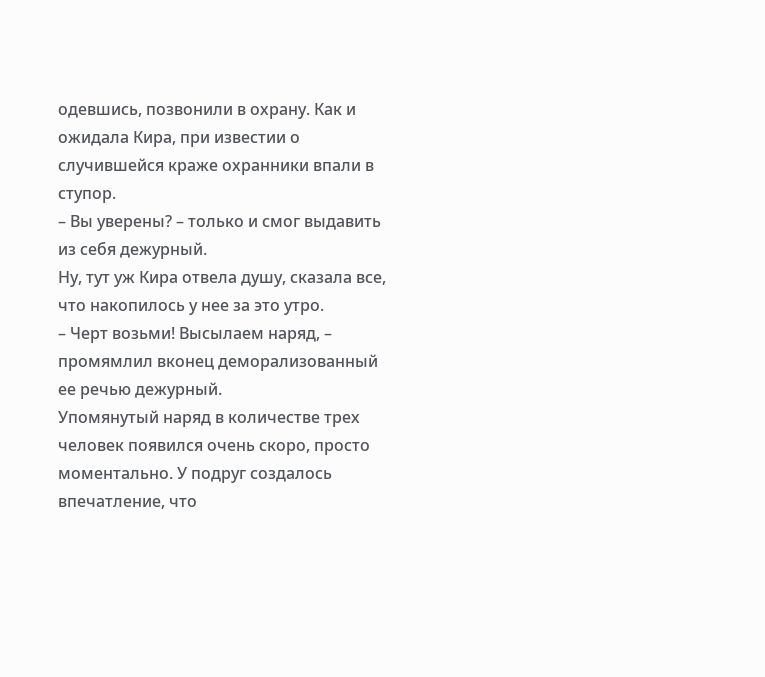одевшись, позвонили в охрану. Как и ожидала Кира, при известии о случившейся краже охранники впали в ступор.
– Вы уверены? – только и смог выдавить из себя дежурный.
Ну, тут уж Кира отвела душу, сказала все, что накопилось у нее за это утро.
– Черт возьми! Высылаем наряд, – промямлил вконец деморализованный ее речью дежурный.
Упомянутый наряд в количестве трех человек появился очень скоро, просто моментально. У подруг создалось впечатление, что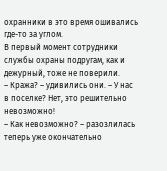охранники в это время ошивались где-то за углом.
В первый момент сотрудники службы охраны подругам, как и дежурный, тоже не поверили.
– Кража? – удивились они. – У нас в поселке? Нет, это решительно невозможно!
– Как невозможно? – разозлилась теперь уже окончательно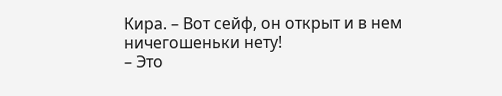Кира. – Вот сейф, он открыт и в нем ничегошеньки нету!
– Это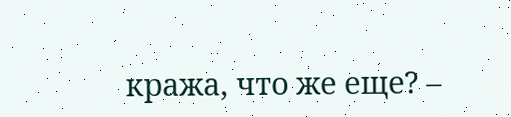кража, что же еще? –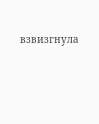взвизгнула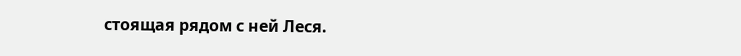стоящая рядом с ней Леся.